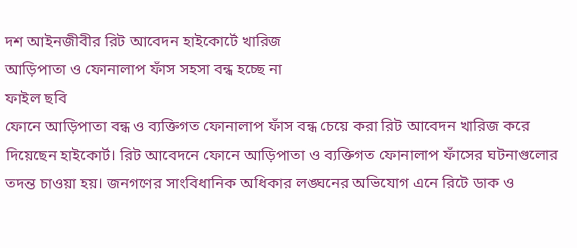দশ আইনজীবীর রিট আবেদন হাইকোর্টে খারিজ
আড়িপাতা ও ফোনালাপ ফাঁস সহসা বন্ধ হচ্ছে না
ফাইল ছবি
ফোনে আড়িপাতা বন্ধ ও ব্যক্তিগত ফোনালাপ ফাঁস বন্ধ চেয়ে করা রিট আবেদন খারিজ করে দিয়েছেন হাইকোর্ট। রিট আবেদনে ফোনে আড়িপাতা ও ব্যক্তিগত ফোনালাপ ফাঁসের ঘটনাগুলোর তদন্ত চাওয়া হয়। জনগণের সাংবিধানিক অধিকার লঙ্ঘনের অভিযোগ এনে রিটে ডাক ও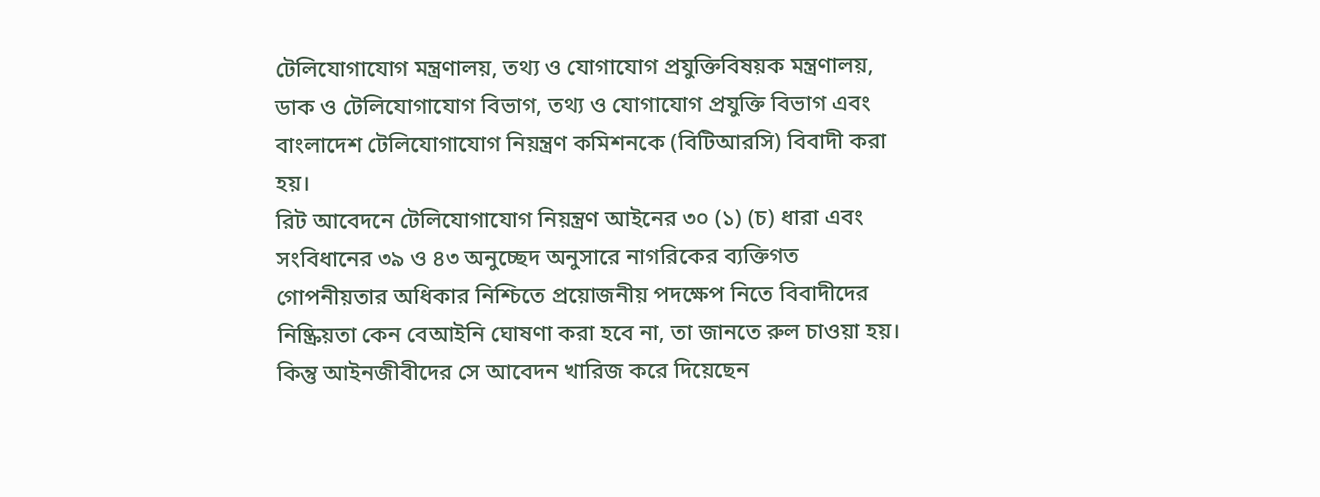টেলিযোগাযোগ মন্ত্রণালয়, তথ্য ও যোগাযোগ প্রযুক্তিবিষয়ক মন্ত্রণালয়, ডাক ও টেলিযোগাযোগ বিভাগ, তথ্য ও যোগাযোগ প্রযুক্তি বিভাগ এবং বাংলাদেশ টেলিযোগাযোগ নিয়ন্ত্রণ কমিশনকে (বিটিআরসি) বিবাদী করা হয়।
রিট আবেদনে টেলিযোগাযোগ নিয়ন্ত্রণ আইনের ৩০ (১) (চ) ধারা এবং সংবিধানের ৩৯ ও ৪৩ অনুচ্ছেদ অনুসারে নাগরিকের ব্যক্তিগত গোপনীয়তার অধিকার নিশ্চিতে প্রয়োজনীয় পদক্ষেপ নিতে বিবাদীদের নিষ্ক্রিয়তা কেন বেআইনি ঘোষণা করা হবে না, তা জানতে রুল চাওয়া হয়। কিন্তু আইনজীবীদের সে আবেদন খারিজ করে দিয়েছেন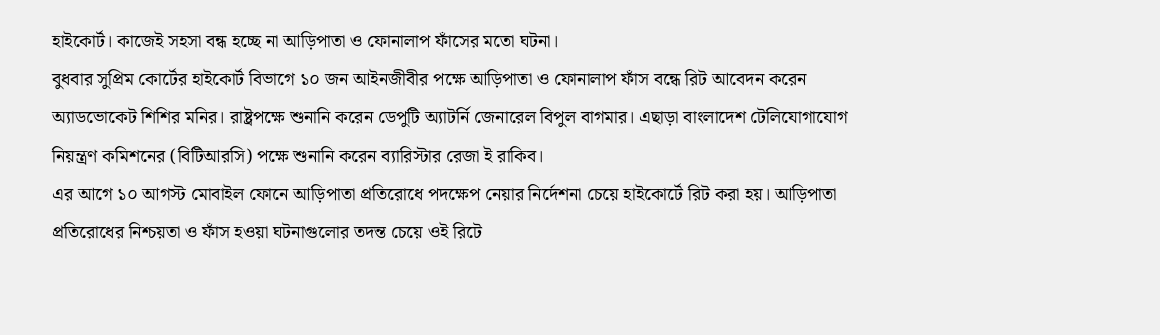হাইকোর্ট। কাজেই সহসা বন্ধ হচ্ছে না আড়িপাতা ও ফোনালাপ ফাঁসের মতো ঘটনা।
বুধবার সুপ্রিম কোর্টের হাইকোর্ট বিভাগে ১০ জন আইনজীবীর পক্ষে আড়িপাতা ও ফোনালাপ ফাঁস বন্ধে রিট আবেদন করেন অ্যাডভোকেট শিশির মনির। রাষ্ট্রপক্ষে শুনানি করেন ডেপুটি অ্যাটর্নি জেনারেল বিপুল বাগমার। এছাড়া বাংলাদেশ টেলিযোগাযোগ নিয়ন্ত্রণ কমিশনের (বিটিআরসি) পক্ষে শুনানি করেন ব্যারিস্টার রেজা ই রাকিব।
এর আগে ১০ আগস্ট মোবাইল ফোনে আড়িপাতা প্রতিরোধে পদক্ষেপ নেয়ার নির্দেশনা চেয়ে হাইকোর্টে রিট করা হয়। আড়িপাতা প্রতিরোধের নিশ্চয়তা ও ফাঁস হওয়া ঘটনাগুলোর তদন্ত চেয়ে ওই রিটে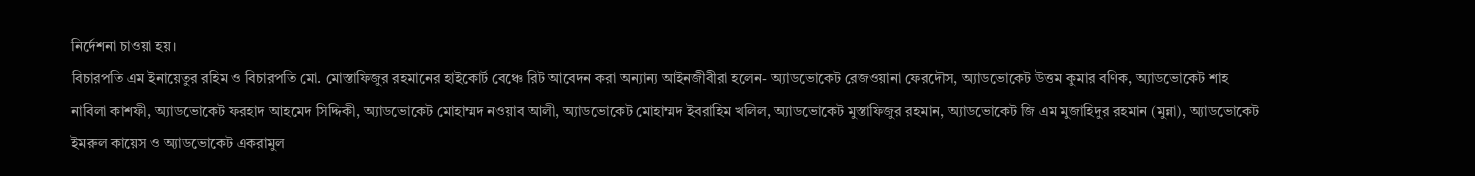নির্দেশনা চাওয়া হয়।
বিচারপতি এম ইনায়েতুর রহিম ও বিচারপতি মো. মোস্তাফিজুর রহমানের হাইকোর্ট বেঞ্চে রিট আবেদন করা অন্যান্য আইনজীবীরা হলেন- অ্যাডভোকেট রেজওয়ানা ফেরদৌস, অ্যাডভোকেট উত্তম কুমার বণিক, অ্যাডভোকেট শাহ নাবিলা কাশফী, অ্যাডভোকেট ফরহাদ আহমেদ সিদ্দিকী, অ্যাডভোকেট মোহাম্মদ নওয়াব আলী, অ্যাডভোকেট মোহাম্মদ ইবরাহিম খলিল, অ্যাডভোকেট মুস্তাফিজুর রহমান, অ্যাডভোকেট জি এম মুজাহিদুর রহমান (মুন্না), অ্যাডভোকেট ইমরুল কায়েস ও অ্যাডভোকেট একরামুল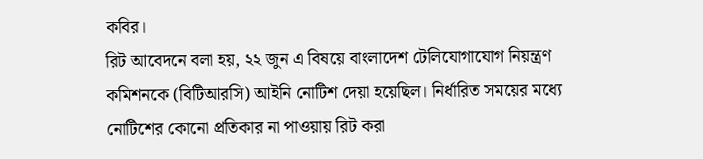কবির।
রিট আবেদনে বলা হয়, ২২ জুন এ বিষয়ে বাংলাদেশ টেলিযোগাযোগ নিয়ন্ত্রণ কমিশনকে (বিটিআরসি) আইনি নোটিশ দেয়া হয়েছিল। নির্ধারিত সময়ের মধ্যে নোটিশের কোনো প্রতিকার না পাওয়ায় রিট করা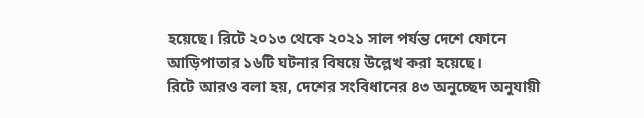হয়েছে। রিটে ২০১৩ থেকে ২০২১ সাল পর্যন্ত দেশে ফোনে আড়িপাতার ১৬টি ঘটনার বিষয়ে উল্লেখ করা হয়েছে।
রিটে আরও বলা হয়, দেশের সংবিধানের ৪৩ অনুচ্ছেদ অনুযায়ী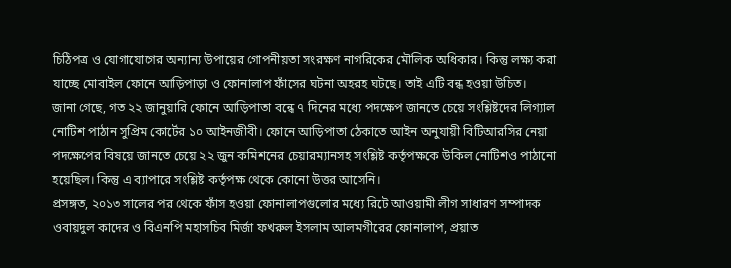চিঠিপত্র ও যোগাযোগের অন্যান্য উপায়ের গোপনীয়তা সংরক্ষণ নাগরিকের মৌলিক অধিকার। কিন্তু লক্ষ্য করা যাচ্ছে মোবাইল ফোনে আড়িপাড়া ও ফোনালাপ ফাঁসের ঘটনা অহরহ ঘটছে। তাই এটি বন্ধ হওয়া উচিত।
জানা গেছে, গত ২২ জানুয়ারি ফোনে আড়িপাতা বন্ধে ৭ দিনের মধ্যে পদক্ষেপ জানতে চেয়ে সংশ্লিষ্টদের লিগ্যাল নোটিশ পাঠান সুপ্রিম কোর্টের ১০ আইনজীবী। ফোনে আড়িপাতা ঠেকাতে আইন অনুযায়ী বিটিআরসির নেয়া পদক্ষেপের বিষয়ে জানতে চেয়ে ২২ জুন কমিশনের চেয়ারম্যানসহ সংশ্লিষ্ট কর্তৃপক্ষকে উকিল নোটিশও পাঠানো হয়েছিল। কিন্তু এ ব্যাপারে সংশ্লিষ্ট কর্তৃপক্ষ থেকে কোনো উত্তর আসেনি।
প্রসঙ্গত, ২০১৩ সালের পর থেকে ফাঁস হওয়া ফোনালাপগুলোর মধ্যে রিটে আওয়ামী লীগ সাধারণ সম্পাদক ওবায়দুল কাদের ও বিএনপি মহাসচিব মির্জা ফখরুল ইসলাম আলমগীরের ফোনালাপ, প্রয়াত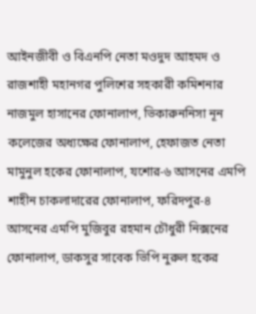আইনজীবী ও বিএনপি নেতা মওদুদ আহমদ ও রাজশাহী মহানগর পুলিশের সহকারী কমিশনার নাজমুল হাসানের ফোনালাপ, ভিকারুননিসা নূন কলেজের অধ্যক্ষের ফোনালাপ, হেফাজত নেতা মামুনুল হকের ফোনালাপ, যশোর-৬ আসনের এমপি শাহীন চাকলাদারের ফোনালাপ, ফরিদপুর-৪ আসনের এমপি মুজিবুর রহমান চৌধুরী নিক্সনের ফোনালাপ, ডাকসুর সাবেক ভিপি নুরুল হকের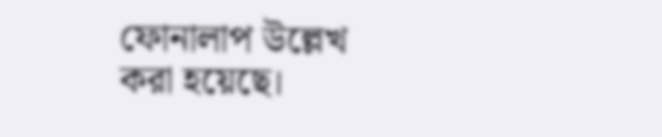ফোনালাপ উল্লেখ করা হয়েছে।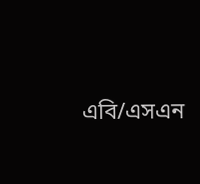এবি/এসএন